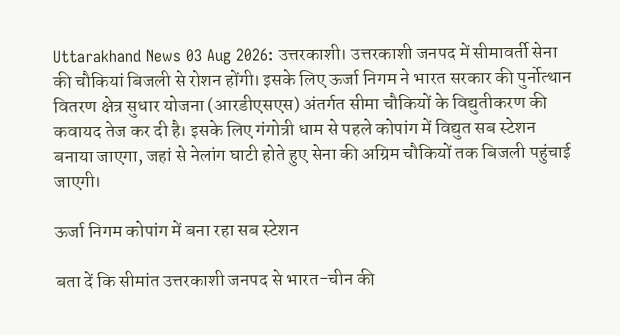Uttarakhand News 03 Aug 2026: उत्तरकाशी। उत्तरकाशी जनपद में सीमावर्ती सेना की चौकियां बिजली से रोशन होंगी। इसके लिए ऊर्जा निगम ने भारत सरकार की पुर्नोत्थान वितरण क्षेत्र सुधार योजना (आरडीएसएस) अंतर्गत सीमा चौकियों के विद्युतीकरण की कवायद तेज कर दी है। इसके लिए गंगोत्री धाम से पहले कोपांग में विद्युत सब स्टेशन बनाया जाएगा, जहां से नेलांग घाटी होते हुए सेना की अग्रिम चौकियों तक बिजली पहुंचाई जाएगी।

ऊर्जा निगम कोपांग में बना रहा सब स्टेशन

बता दें कि सीमांत उत्तरकाशी जनपद से भारत-चीन की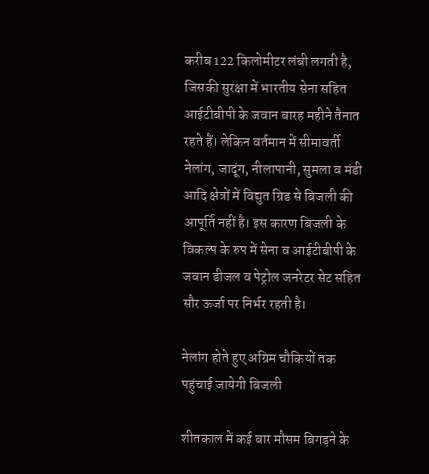करीब 122 किलोमीटर लंबी लगती है, जिसकी सुरक्षा में भारतीय सेना सहित आईटीबीपी के जवान बारह महीने तैनात रहते हैं। लेकिन वर्तमान में सीमावर्ती नेलांग, जादूंग, नीलापानी, सुमला व मंडी आदि क्षेत्रों में विद्युत ग्रिड से बिजली की आपूर्ति नहीं है। इस कारण बिजली के विकल्प के रुप में सेना व आईटीबीपी के जवान डीजल व पेट्रोल जनरेटर सेट सहित सौर ऊर्जा पर निर्भर रहती है।

नेलांग होते हुए अग्रिम चौकियों तक पहुंचाई जायेगी बिजली

शीतकाल में कई बार मौसम बिगड़ने के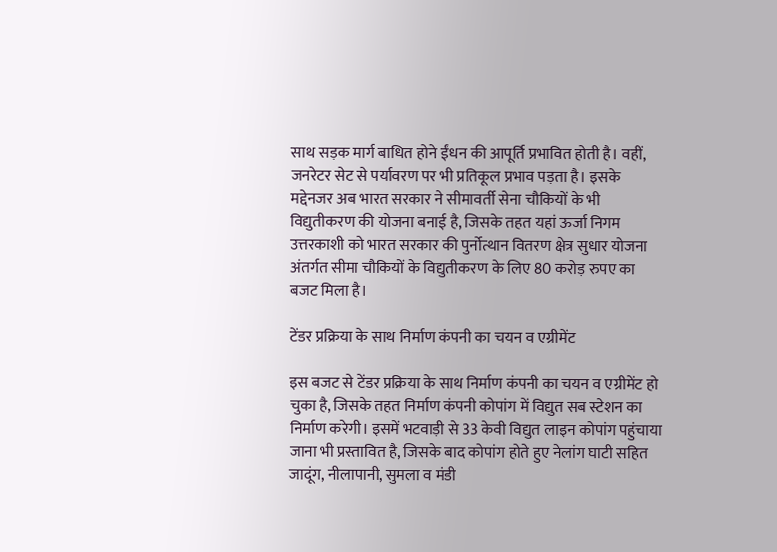साथ सड़क मार्ग बाधित होने ईंधन की आपूर्ति प्रभावित होती है। वहीं, जनरेटर सेट से पर्यावरण पर भी प्रतिकूल प्रभाव पड़ता है। इसके मद्देनजर अब भारत सरकार ने सीमावर्ती सेना चौकियों के भी विद्युतीकरण की योजना बनाई है, जिसके तहत यहां ऊर्जा निगम उत्तरकाशी को भारत सरकार की पुर्नोत्थान वितरण क्षेत्र सुधार योजना अंतर्गत सीमा चौकियों के विद्युतीकरण के लिए 80 करोड़ रुपए का बजट मिला है।

टेंडर प्रक्रिया के साथ निर्माण कंपनी का चयन व एग्रीमेंट

इस बजट से टेंडर प्रक्रिया के साथ निर्माण कंपनी का चयन व एग्रीमेंट हो चुका है, जिसके तहत निर्माण कंपनी कोपांग में विद्युत सब स्टेशन का निर्माण करेगी। इसमें भटवाड़ी से 33 केवी विद्युत लाइन कोपांग पहुंचाया जाना भी प्रस्तावित है, जिसके बाद कोपांग होते हुए नेलांग घाटी सहित जादूंग, नीलापानी, सुमला व मंडी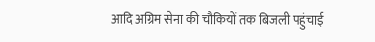आदि अग्रिम सेना की चौकियों तक बिजली पहुंचाई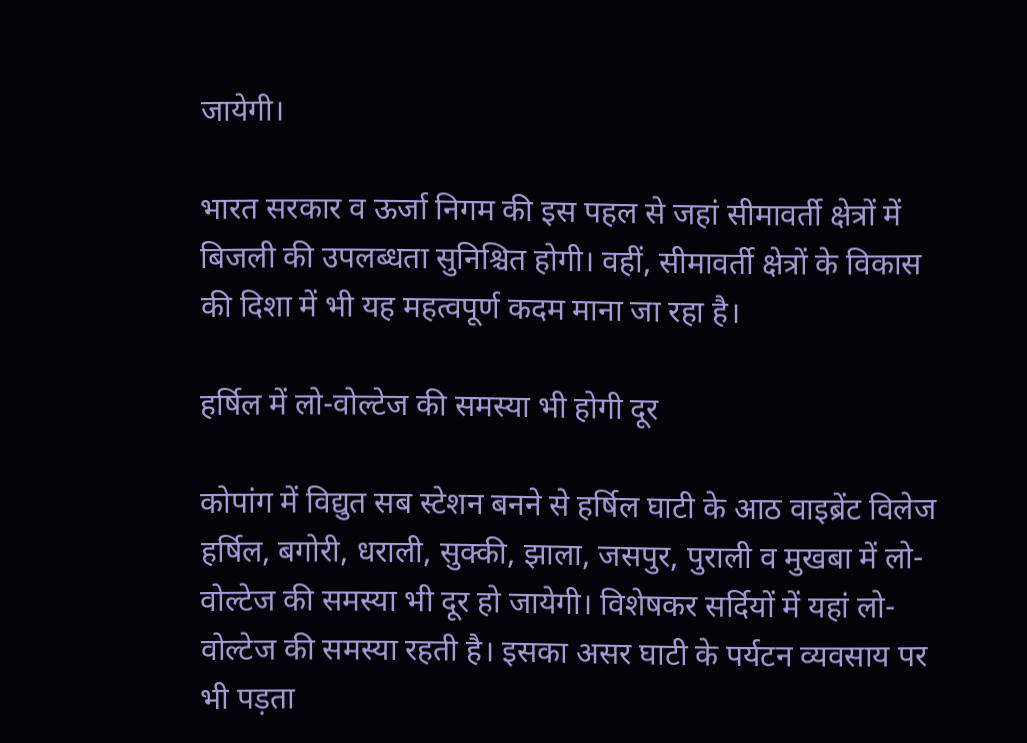जायेगी।

भारत सरकार व ऊर्जा निगम की इस पहल से जहां सीमावर्ती क्षेत्रों में बिजली की उपलब्धता सुनिश्चित होगी। वहीं, सीमावर्ती क्षेत्रों के विकास की दिशा में भी यह महत्वपूर्ण कदम माना जा रहा है।

हर्षिल में लो-वोल्टेज की समस्या भी होगी दूर

कोपांग में विद्युत सब स्टेशन बनने से हर्षिल घाटी के आठ वाइब्रेंट विलेज हर्षिल, बगोरी, धराली, सुक्की, झाला, जसपुर, पुराली व मुखबा में लो-वोल्टेज की समस्या भी दूर हो जायेगी। विशेषकर सर्दियों में यहां लो-वोल्टेज की समस्या रहती है। इसका असर घाटी के पर्यटन व्यवसाय पर भी पड़ता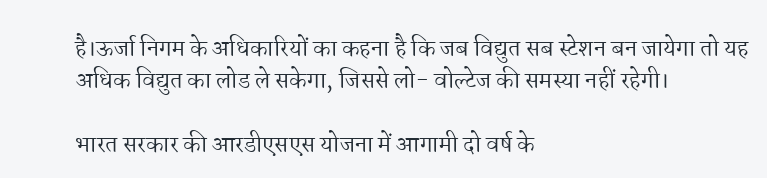है।ऊर्जा निगम के अधिकारियों का कहना है कि जब विद्युत सब स्टेशन बन जायेगा तो यह अधिक विद्युत का लोड ले सकेगा, जिससे लो- वोल्टेज की समस्या नहीं रहेगी।

भारत सरकार की आरडीएसएस योजना में आगामी दो वर्ष के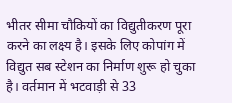भीतर सीमा चौकियों का विद्युतीकरण पूरा करने का लक्ष्य है। इसके लिए कोपांग में विद्युत सब स्टेशन का निर्माण शुरू हो चुका है। वर्तमान में भटवाड़ी से 33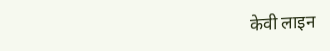केवी लाइन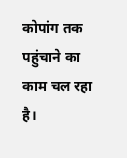कोपांग तक पहुंचाने का काम चल रहा है।